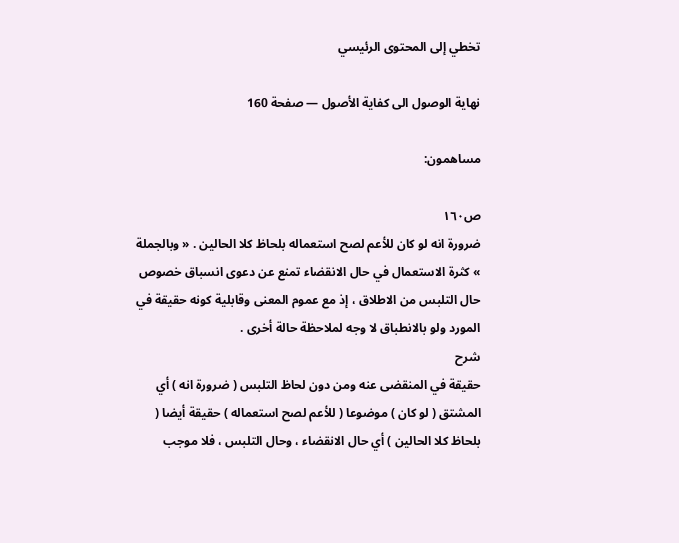تخطي إلى المحتوى الرئيسي

نهاية الوصول الى كفاية الأصول — صفحة 160

مساهمون:

ص١٦٠
ضرورة انه لو كان للأعم لصح استعماله بلحاظ كلا الحالين . « وبالجملة » كثرة الاستعمال في حال الانقضاء تمنع عن دعوى انسباق خصوص حال التلبس من الاطلاق ، إذ مع عموم المعنى وقابلية كونه حقيقة في المورد ولو بالانطباق لا وجه لملاحظة حالة أخرى .
شرح
حقيقة في المنقضى عنه ومن دون لحاظ التلبس ( ضرورة انه ) أي المشتق ( لو كان ) موضوعا ( للأعم لصح استعماله ) حقيقة أيضا ( بلحاظ كلا الحالين ) أي حال الانقضاء ، وحال التلبس ، فلا موجب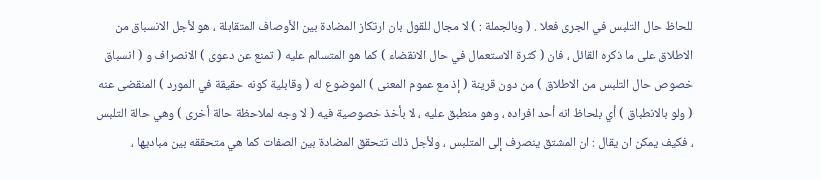للحاظ حال التلبس في الجرى فعلا . ( وبالجملة : ) لا مجال للقول بان ارتكاز المضادة بين الأوصاف المتقابلة ، هو لأجل الانسباق من الاطلاق على ما ذكره القائل ، فان ( كثرة الاستعمال في حال الانقضاء ) كما هو المتسالم عليه ( تمنع عن دعوى ) الانصراف و ( انسباق خصوص حال التلبس من الاطلاق ) من دون قرينة ( إذ مع عموم المعنى ) الموضوع له ( وقابلية كونه حقيقة في المورد ) المنقضى عنه ( ولو بالانطباق ) أي بلحاظ انه أحد افراده ، وهو منطبق عليه ، لا بأخذ خصوصية فيه ( لا وجه لملاحظة حالة أخرى ) وهي حالة التلبس ، فكيف يمكن ان يقال : ان المشتق ينصرف إلى المتلبس ، ولأجل ذلك تتحقق المضادة بين الصفات كما هي متحققه بين مباديها ،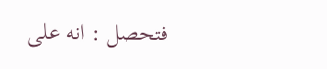فتحصل : انه على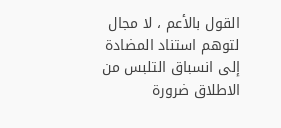القول بالأعم ، لا مجال لتوهم استناد المضادة إلى انسباق التلبس من الاطلاق ضرورة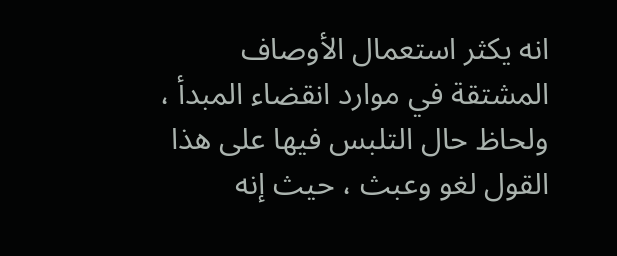انه يكثر استعمال الأوصاف المشتقة في موارد انقضاء المبدأ ، ولحاظ حال التلبس فيها على هذا القول لغو وعبث ، حيث إنه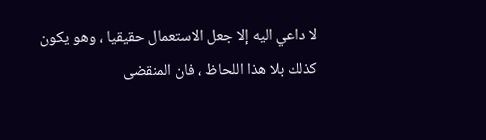لا داعي اليه إلا جعل الاستعمال حقيقيا ، وهو يكون كذلك بلا هذا اللحاظ ، فان المنقضى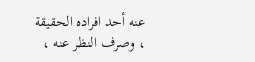عنه أحد افراده الحقيقة ، وصرف النظر عنه ،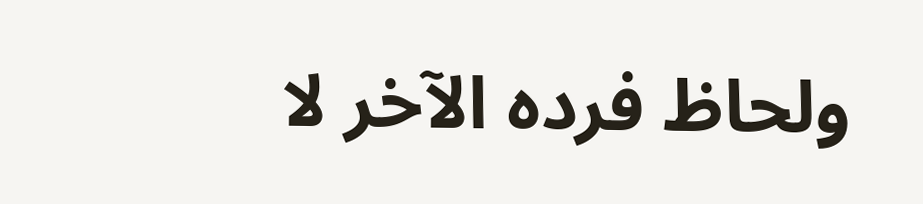ولحاظ فرده الآخر لا